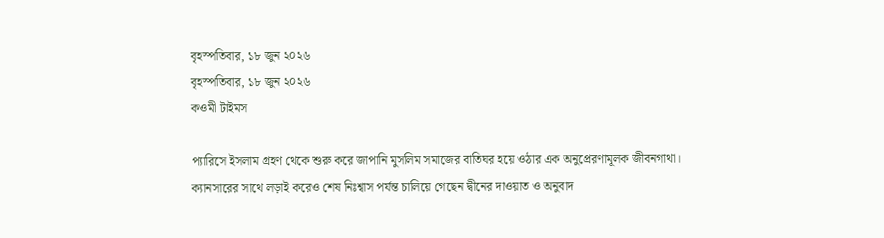বৃহস্পতিবার, ১৮ জুন ২০২৬
বৃহস্পতিবার, ১৮ জুন ২০২৬
কওমী টাইমস

প্যারিসে ইসলাম গ্রহণ থেকে শুরু করে জাপানি মুসলিম সমাজের বাতিঘর হয়ে ওঠার এক অনুপ্রেরণামূলক জীবনগাথা। ক্যানসারের সাথে লড়াই করেও শেষ নিঃশ্বাস পর্যন্ত চালিয়ে গেছেন দ্বীনের দাওয়াত ও অনুবাদ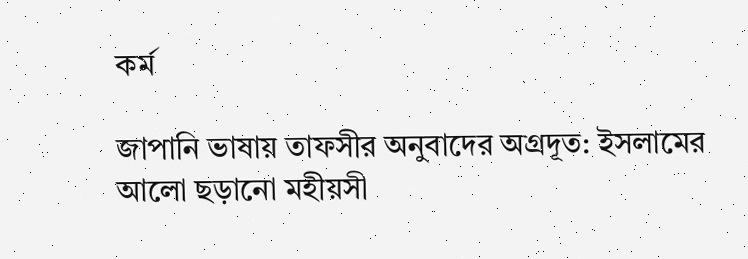কর্ম

জাপানি ভাষায় তাফসীর অনুবাদের অগ্রদূত: ইসলামের আলো ছড়ানো মহীয়সী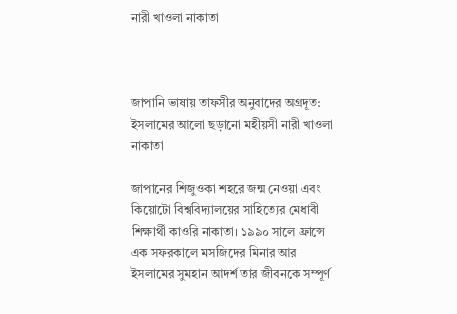নারী খাওলা নাকাতা



জাপানি ভাষায় তাফসীর অনুবাদের অগ্রদূত: ইসলামের আলো ছড়ানো মহীয়সী নারী খাওলা নাকাতা

জাপানের শিজুওকা শহরে জন্ম নেওয়া এবং কিয়োটো বিশ্ববিদ্যালয়ের সাহিত্যের মেধাবী শিক্ষার্থী কাওরি নাকাতা। ১৯৯০ সালে ফ্রান্সে এক সফরকালে মসজিদের মিনার আর ইসলামের সুমহান আদর্শ তার জীবনকে সম্পূর্ণ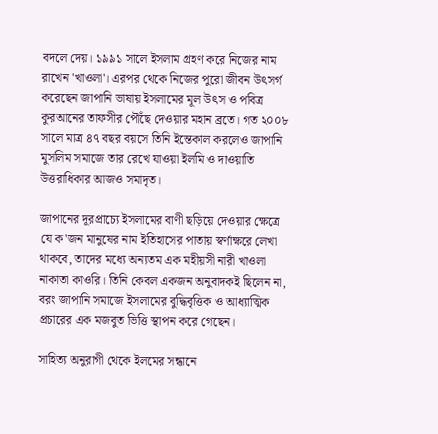বদলে দেয়। ১৯৯১ সালে ইসলাম গ্রহণ করে নিজের নাম রাখেন 'খাওলা'। এরপর থেকে নিজের পুরো জীবন উৎসর্গ করেছেন জাপানি ভাষায় ইসলামের মূল উৎস ও পবিত্র কুরআনের তাফসীর পৌঁছে দেওয়ার মহান ব্রতে। গত ২০০৮ সালে মাত্র ৪৭ বছর বয়সে তিনি ইন্তেকাল করলেও জাপানি মুসলিম সমাজে তার রেখে যাওয়া ইলমি ও দাওয়াতি উত্তরাধিকার আজও সমাদৃত।

জাপানের দূরপ্রাচ্যে ইসলামের বাণী ছড়িয়ে দেওয়ার ক্ষেত্রে যে ক'জন মানুষের নাম ইতিহাসের পাতায় স্বর্ণাক্ষরে লেখা থাকবে, তাদের মধ্যে অন্যতম এক মহীয়সী নারী খাওলা নাকাতা কাওরি। তিনি কেবল একজন অনুবাদকই ছিলেন না, বরং জাপানি সমাজে ইসলামের বুদ্ধিবৃত্তিক ও আধ্যাত্মিক প্রচারের এক মজবুত ভিত্তি স্থাপন করে গেছেন।

সাহিত্য অনুরাগী থেকে ইলমের সন্ধানে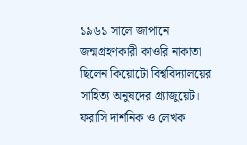১৯৬১ সালে জাপানে জন্মগ্রহণকারী কাওরি নাকাতা ছিলেন কিয়োটো বিশ্ববিদ্যালয়ের সাহিত্য অনুষদের গ্র্যাজুয়েট। ফরাসি দার্শনিক ও লেখক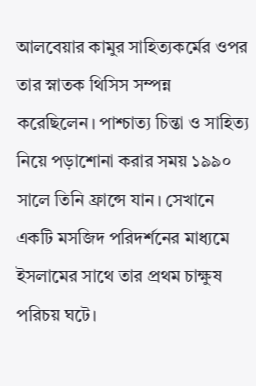আলবেয়ার কামুর সাহিত্যকর্মের ওপর তার স্নাতক থিসিস সম্পন্ন করেছিলেন। পাশ্চাত্য চিন্তা ও সাহিত্য নিয়ে পড়াশোনা করার সময় ১৯৯০ সালে তিনি ফ্রান্সে যান। সেখানে একটি মসজিদ পরিদর্শনের মাধ্যমে ইসলামের সাথে তার প্রথম চাক্ষুষ পরিচয় ঘটে।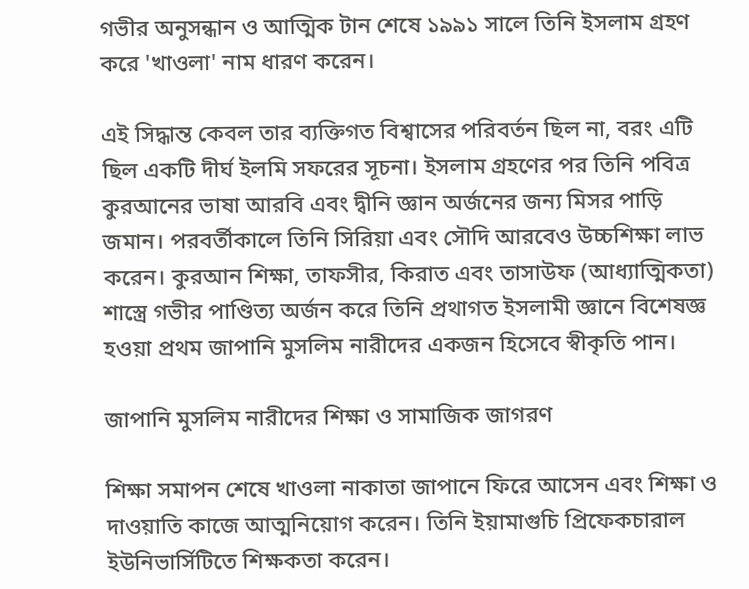গভীর অনুসন্ধান ও আত্মিক টান শেষে ১৯৯১ সালে তিনি ইসলাম গ্রহণ করে 'খাওলা' নাম ধারণ করেন।

এই সিদ্ধান্ত কেবল তার ব্যক্তিগত বিশ্বাসের পরিবর্তন ছিল না, বরং এটি ছিল একটি দীর্ঘ ইলমি সফরের সূচনা। ইসলাম গ্রহণের পর তিনি পবিত্র কুরআনের ভাষা আরবি এবং দ্বীনি জ্ঞান অর্জনের জন্য মিসর পাড়ি জমান। পরবর্তীকালে তিনি সিরিয়া এবং সৌদি আরবেও উচ্চশিক্ষা লাভ করেন। কুরআন শিক্ষা, তাফসীর, কিরাত এবং তাসাউফ (আধ্যাত্মিকতা) শাস্ত্রে গভীর পাণ্ডিত্য অর্জন করে তিনি প্রথাগত ইসলামী জ্ঞানে বিশেষজ্ঞ হওয়া প্রথম জাপানি মুসলিম নারীদের একজন হিসেবে স্বীকৃতি পান।

জাপানি মুসলিম নারীদের শিক্ষা ও সামাজিক জাগরণ

শিক্ষা সমাপন শেষে খাওলা নাকাতা জাপানে ফিরে আসেন এবং শিক্ষা ও দাওয়াতি কাজে আত্মনিয়োগ করেন। তিনি ইয়ামাগুচি প্রিফেকচারাল ইউনিভার্সিটিতে শিক্ষকতা করেন।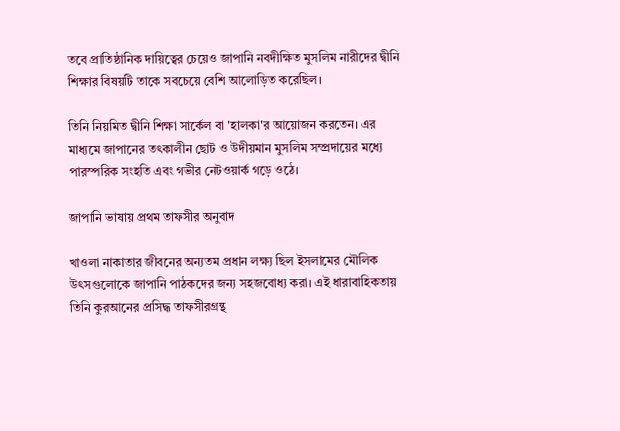তবে প্রাতিষ্ঠানিক দায়িত্বের চেয়েও জাপানি নবদীক্ষিত মুসলিম নারীদের দ্বীনি শিক্ষার বিষয়টি তাকে সবচেয়ে বেশি আলোড়িত করেছিল।

তিনি নিয়মিত দ্বীনি শিক্ষা সার্কেল বা 'হালকা'র আয়োজন করতেন। এর মাধ্যমে জাপানের তৎকালীন ছোট ও উদীয়মান মুসলিম সম্প্রদায়ের মধ্যে পারস্পরিক সংহতি এবং গভীর নেটওয়ার্ক গড়ে ওঠে।

জাপানি ভাষায় প্রথম তাফসীর অনুবাদ

খাওলা নাকাতার জীবনের অন্যতম প্রধান লক্ষ্য ছিল ইসলামের মৌলিক উৎসগুলোকে জাপানি পাঠকদের জন্য সহজবোধ্য করা। এই ধারাবাহিকতায় তিনি কুরআনের প্রসিদ্ধ তাফসীরগ্রন্থ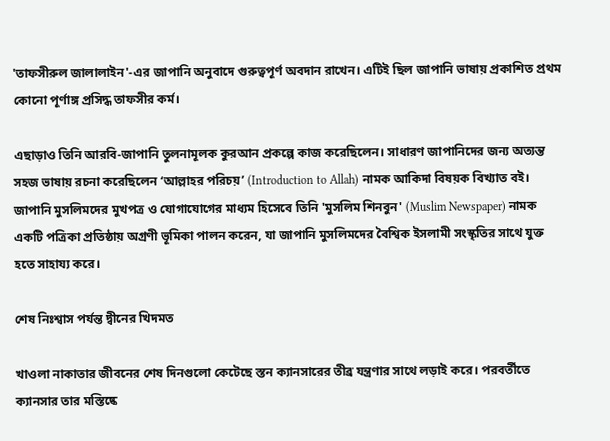'তাফসীরুল জালালাইন'-এর জাপানি অনুবাদে গুরুত্বপূর্ণ অবদান রাখেন। এটিই ছিল জাপানি ভাষায় প্রকাশিত প্রথম কোনো পূর্ণাঙ্গ প্রসিদ্ধ তাফসীর কর্ম।

এছাড়াও তিনি আরবি-জাপানি তুলনামূলক কুরআন প্রকল্পে কাজ করেছিলেন। সাধারণ জাপানিদের জন্য অত্যন্ত সহজ ভাষায় রচনা করেছিলেন ‘আল্লাহর পরিচয়’ (Introduction to Allah) নামক আকিদা বিষয়ক বিখ্যাত বই। জাপানি মুসলিমদের মুখপত্র ও যোগাযোগের মাধ্যম হিসেবে তিনি 'মুসলিম শিনবুন' (Muslim Newspaper) নামক একটি পত্রিকা প্রতিষ্ঠায় অগ্রণী ভূমিকা পালন করেন, যা জাপানি মুসলিমদের বৈশ্বিক ইসলামী সংস্কৃতির সাথে যুক্ত হতে সাহায্য করে।

শেষ নিঃশ্বাস পর্যন্ত দ্বীনের খিদমত

খাওলা নাকাতার জীবনের শেষ দিনগুলো কেটেছে স্তন ক্যানসারের তীব্র যন্ত্রণার সাথে লড়াই করে। পরবর্তীতে ক্যানসার তার মস্তিষ্কে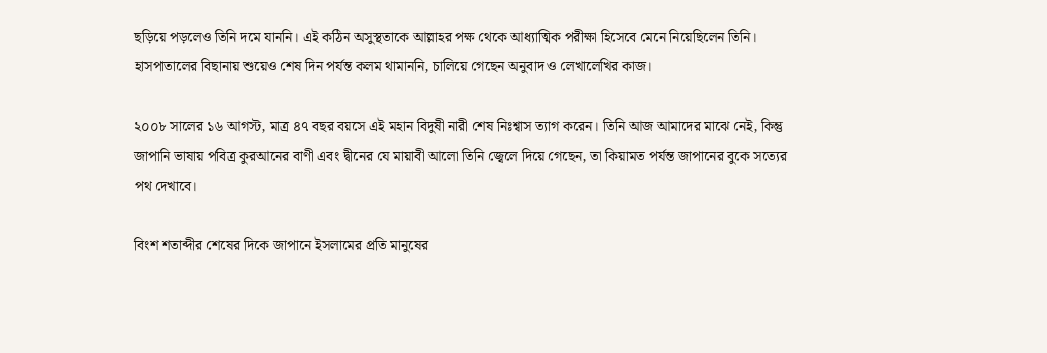ছড়িয়ে পড়লেও তিনি দমে যাননি। এই কঠিন অসুস্থতাকে আল্লাহর পক্ষ থেকে আধ্যাত্মিক পরীক্ষা হিসেবে মেনে নিয়েছিলেন তিনি। হাসপাতালের বিছানায় শুয়েও শেষ দিন পর্যন্ত কলম থামাননি, চালিয়ে গেছেন অনুবাদ ও লেখালেখির কাজ।

২০০৮ সালের ১৬ আগস্ট, মাত্র ৪৭ বছর বয়সে এই মহান বিদুষী নারী শেষ নিঃশ্বাস ত্যাগ করেন। তিনি আজ আমাদের মাঝে নেই, কিন্তু জাপানি ভাষায় পবিত্র কুরআনের বাণী এবং দ্বীনের যে মায়াবী আলো তিনি জ্বেলে দিয়ে গেছেন, তা কিয়ামত পর্যন্ত জাপানের বুকে সত্যের পথ দেখাবে।

বিংশ শতাব্দীর শেষের দিকে জাপানে ইসলামের প্রতি মানুষের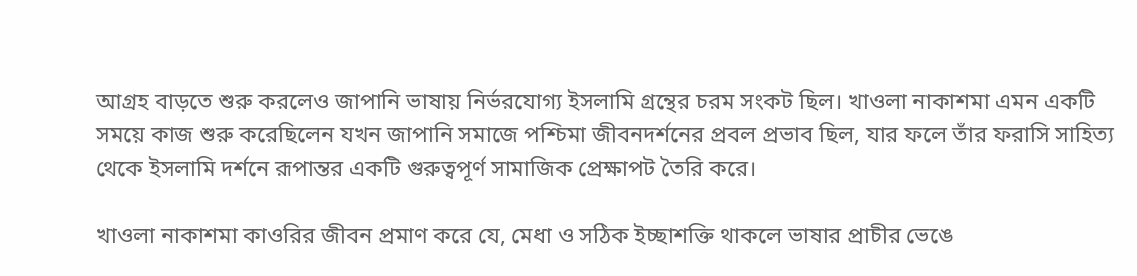আগ্রহ বাড়তে শুরু করলেও জাপানি ভাষায় নির্ভরযোগ্য ইসলামি গ্রন্থের চরম সংকট ছিল। খাওলা নাকাশমা এমন একটি সময়ে কাজ শুরু করেছিলেন যখন জাপানি সমাজে পশ্চিমা জীবনদর্শনের প্রবল প্রভাব ছিল, যার ফলে তাঁর ফরাসি সাহিত্য থেকে ইসলামি দর্শনে রূপান্তর একটি গুরুত্বপূর্ণ সামাজিক প্রেক্ষাপট তৈরি করে।

খাওলা নাকাশমা কাওরির জীবন প্রমাণ করে যে, মেধা ও সঠিক ইচ্ছাশক্তি থাকলে ভাষার প্রাচীর ভেঙে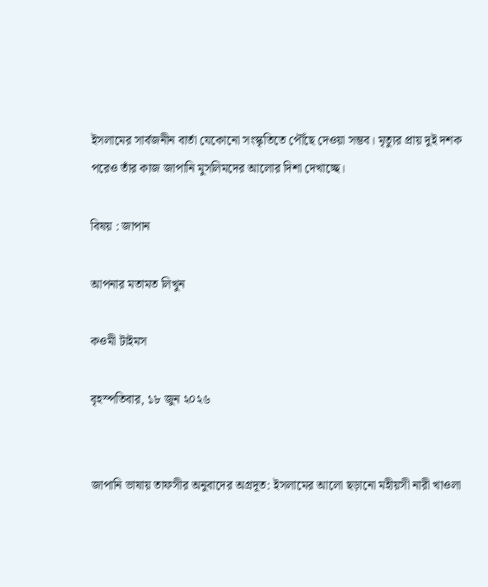ইসলামের সার্বজনীন বার্তা যেকোনো সংস্কৃতিতে পৌঁছে দেওয়া সম্ভব। মৃত্যুর প্রায় দুই দশক পরেও তাঁর কাজ জাপানি মুসলিমদের আলোর দিশা দেখাচ্ছে।

বিষয় : জাপান

আপনার মতামত লিখুন

কওমী টাইমস

বৃহস্পতিবার, ১৮ জুন ২০২৬


জাপানি ভাষায় তাফসীর অনুবাদের অগ্রদূত: ইসলামের আলো ছড়ানো মহীয়সী নারী খাওলা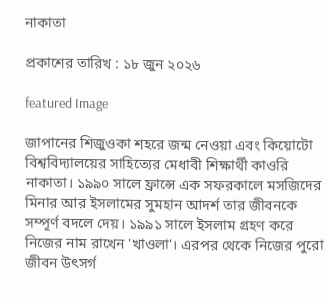নাকাতা

প্রকাশের তারিখ : ১৮ জুন ২০২৬

featured Image

জাপানের শিজুওকা শহরে জন্ম নেওয়া এবং কিয়োটো বিশ্ববিদ্যালয়ের সাহিত্যের মেধাবী শিক্ষার্থী কাওরি নাকাতা। ১৯৯০ সালে ফ্রান্সে এক সফরকালে মসজিদের মিনার আর ইসলামের সুমহান আদর্শ তার জীবনকে সম্পূর্ণ বদলে দেয়। ১৯৯১ সালে ইসলাম গ্রহণ করে নিজের নাম রাখেন 'খাওলা'। এরপর থেকে নিজের পুরো জীবন উৎসর্গ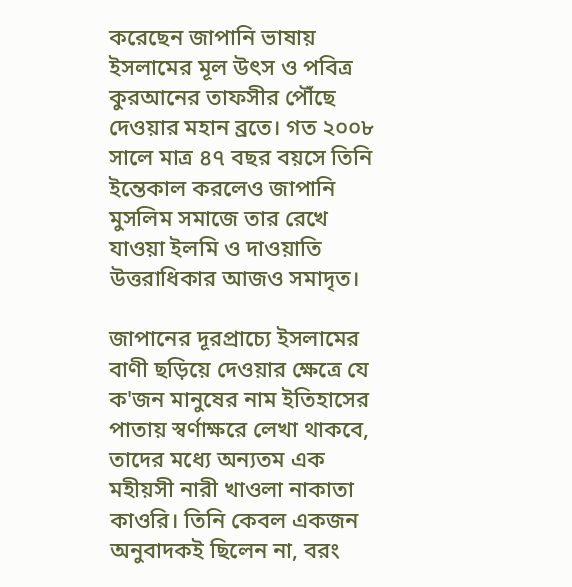করেছেন জাপানি ভাষায় ইসলামের মূল উৎস ও পবিত্র কুরআনের তাফসীর পৌঁছে দেওয়ার মহান ব্রতে। গত ২০০৮ সালে মাত্র ৪৭ বছর বয়সে তিনি ইন্তেকাল করলেও জাপানি মুসলিম সমাজে তার রেখে যাওয়া ইলমি ও দাওয়াতি উত্তরাধিকার আজও সমাদৃত।

জাপানের দূরপ্রাচ্যে ইসলামের বাণী ছড়িয়ে দেওয়ার ক্ষেত্রে যে ক'জন মানুষের নাম ইতিহাসের পাতায় স্বর্ণাক্ষরে লেখা থাকবে, তাদের মধ্যে অন্যতম এক মহীয়সী নারী খাওলা নাকাতা কাওরি। তিনি কেবল একজন অনুবাদকই ছিলেন না, বরং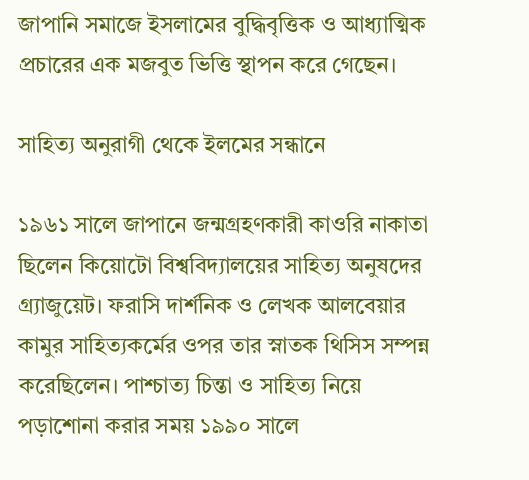জাপানি সমাজে ইসলামের বুদ্ধিবৃত্তিক ও আধ্যাত্মিক প্রচারের এক মজবুত ভিত্তি স্থাপন করে গেছেন।

সাহিত্য অনুরাগী থেকে ইলমের সন্ধানে

১৯৬১ সালে জাপানে জন্মগ্রহণকারী কাওরি নাকাতা ছিলেন কিয়োটো বিশ্ববিদ্যালয়ের সাহিত্য অনুষদের গ্র্যাজুয়েট। ফরাসি দার্শনিক ও লেখক আলবেয়ার কামুর সাহিত্যকর্মের ওপর তার স্নাতক থিসিস সম্পন্ন করেছিলেন। পাশ্চাত্য চিন্তা ও সাহিত্য নিয়ে পড়াশোনা করার সময় ১৯৯০ সালে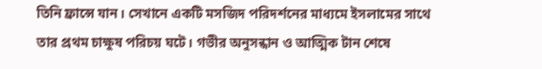তিনি ফ্রান্সে যান। সেখানে একটি মসজিদ পরিদর্শনের মাধ্যমে ইসলামের সাথে তার প্রথম চাক্ষুষ পরিচয় ঘটে। গভীর অনুসন্ধান ও আত্মিক টান শেষে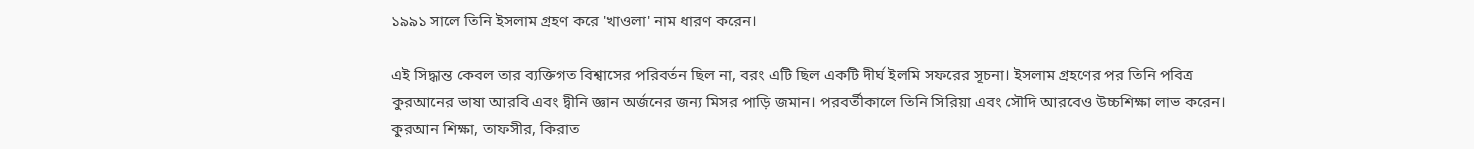১৯৯১ সালে তিনি ইসলাম গ্রহণ করে 'খাওলা' নাম ধারণ করেন।

এই সিদ্ধান্ত কেবল তার ব্যক্তিগত বিশ্বাসের পরিবর্তন ছিল না, বরং এটি ছিল একটি দীর্ঘ ইলমি সফরের সূচনা। ইসলাম গ্রহণের পর তিনি পবিত্র কুরআনের ভাষা আরবি এবং দ্বীনি জ্ঞান অর্জনের জন্য মিসর পাড়ি জমান। পরবর্তীকালে তিনি সিরিয়া এবং সৌদি আরবেও উচ্চশিক্ষা লাভ করেন। কুরআন শিক্ষা, তাফসীর, কিরাত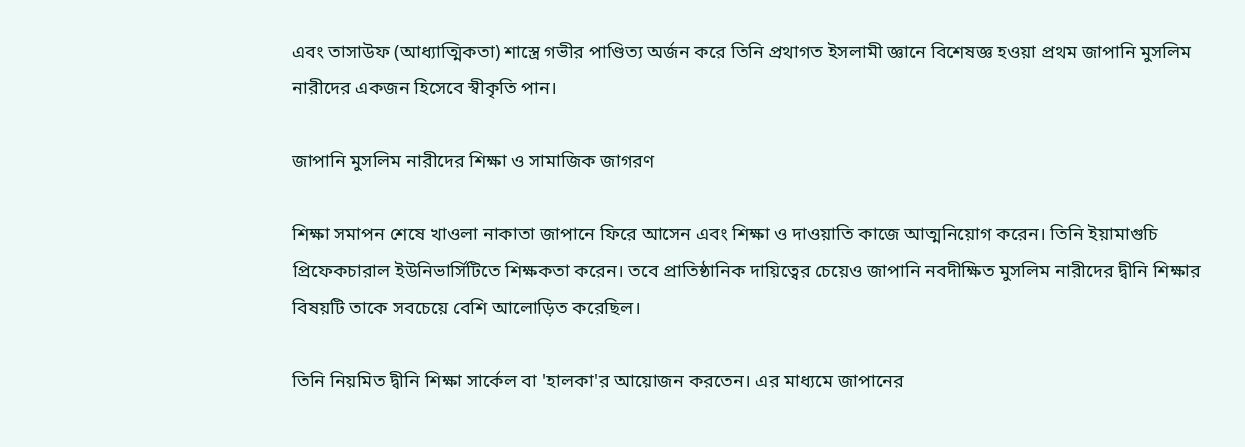এবং তাসাউফ (আধ্যাত্মিকতা) শাস্ত্রে গভীর পাণ্ডিত্য অর্জন করে তিনি প্রথাগত ইসলামী জ্ঞানে বিশেষজ্ঞ হওয়া প্রথম জাপানি মুসলিম নারীদের একজন হিসেবে স্বীকৃতি পান।

জাপানি মুসলিম নারীদের শিক্ষা ও সামাজিক জাগরণ

শিক্ষা সমাপন শেষে খাওলা নাকাতা জাপানে ফিরে আসেন এবং শিক্ষা ও দাওয়াতি কাজে আত্মনিয়োগ করেন। তিনি ইয়ামাগুচি প্রিফেকচারাল ইউনিভার্সিটিতে শিক্ষকতা করেন। তবে প্রাতিষ্ঠানিক দায়িত্বের চেয়েও জাপানি নবদীক্ষিত মুসলিম নারীদের দ্বীনি শিক্ষার বিষয়টি তাকে সবচেয়ে বেশি আলোড়িত করেছিল।

তিনি নিয়মিত দ্বীনি শিক্ষা সার্কেল বা 'হালকা'র আয়োজন করতেন। এর মাধ্যমে জাপানের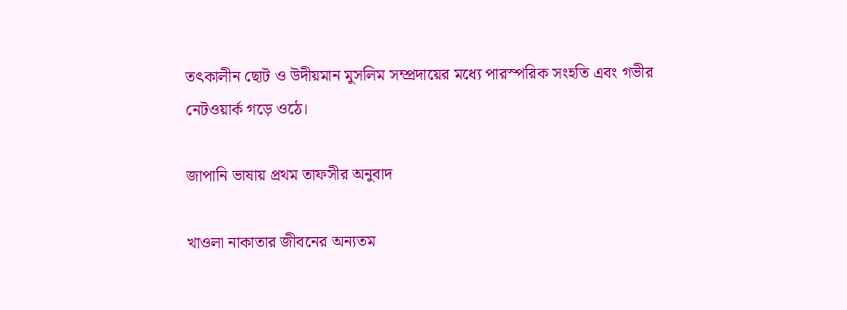তৎকালীন ছোট ও উদীয়মান মুসলিম সম্প্রদায়ের মধ্যে পারস্পরিক সংহতি এবং গভীর নেটওয়ার্ক গড়ে ওঠে।

জাপানি ভাষায় প্রথম তাফসীর অনুবাদ

খাওলা নাকাতার জীবনের অন্যতম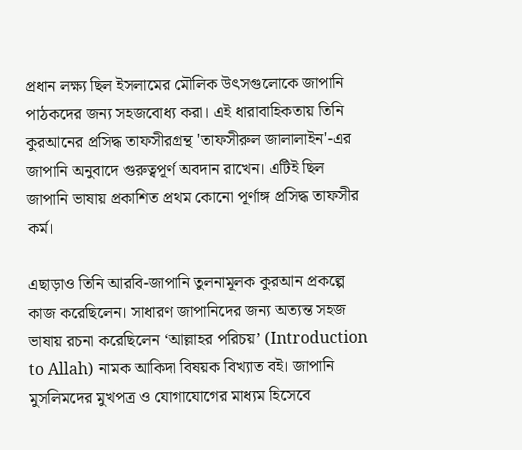প্রধান লক্ষ্য ছিল ইসলামের মৌলিক উৎসগুলোকে জাপানি পাঠকদের জন্য সহজবোধ্য করা। এই ধারাবাহিকতায় তিনি কুরআনের প্রসিদ্ধ তাফসীরগ্রন্থ 'তাফসীরুল জালালাইন'-এর জাপানি অনুবাদে গুরুত্বপূর্ণ অবদান রাখেন। এটিই ছিল জাপানি ভাষায় প্রকাশিত প্রথম কোনো পূর্ণাঙ্গ প্রসিদ্ধ তাফসীর কর্ম।

এছাড়াও তিনি আরবি-জাপানি তুলনামূলক কুরআন প্রকল্পে কাজ করেছিলেন। সাধারণ জাপানিদের জন্য অত্যন্ত সহজ ভাষায় রচনা করেছিলেন ‘আল্লাহর পরিচয়’ (Introduction to Allah) নামক আকিদা বিষয়ক বিখ্যাত বই। জাপানি মুসলিমদের মুখপত্র ও যোগাযোগের মাধ্যম হিসেবে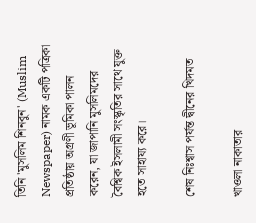তিনি 'মুসলিম শিনবুন' (Muslim Newspaper) নামক একটি পত্রিকা প্রতিষ্ঠায় অগ্রণী ভূমিকা পালন করেন, যা জাপানি মুসলিমদের বৈশ্বিক ইসলামী সংস্কৃতির সাথে যুক্ত হতে সাহায্য করে।

শেষ নিঃশ্বাস পর্যন্ত দ্বীনের খিদমত

খাওলা নাকাতার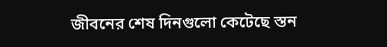জীবনের শেষ দিনগুলো কেটেছে স্তন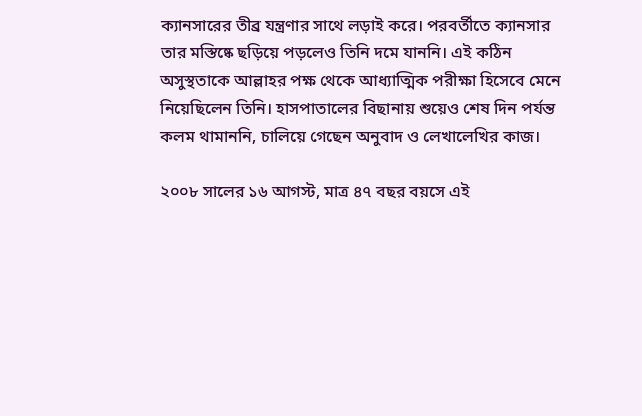ক্যানসারের তীব্র যন্ত্রণার সাথে লড়াই করে। পরবর্তীতে ক্যানসার তার মস্তিষ্কে ছড়িয়ে পড়লেও তিনি দমে যাননি। এই কঠিন অসুস্থতাকে আল্লাহর পক্ষ থেকে আধ্যাত্মিক পরীক্ষা হিসেবে মেনে নিয়েছিলেন তিনি। হাসপাতালের বিছানায় শুয়েও শেষ দিন পর্যন্ত কলম থামাননি, চালিয়ে গেছেন অনুবাদ ও লেখালেখির কাজ।

২০০৮ সালের ১৬ আগস্ট, মাত্র ৪৭ বছর বয়সে এই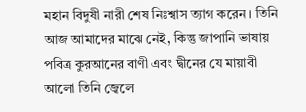মহান বিদুষী নারী শেষ নিঃশ্বাস ত্যাগ করেন। তিনি আজ আমাদের মাঝে নেই, কিন্তু জাপানি ভাষায় পবিত্র কুরআনের বাণী এবং দ্বীনের যে মায়াবী আলো তিনি জ্বেলে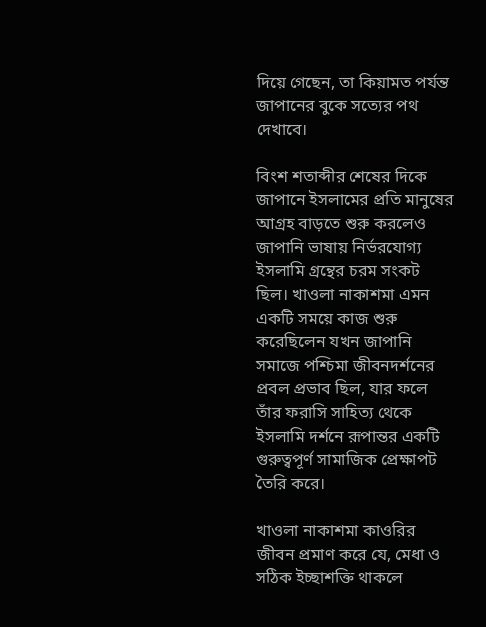দিয়ে গেছেন, তা কিয়ামত পর্যন্ত জাপানের বুকে সত্যের পথ দেখাবে।

বিংশ শতাব্দীর শেষের দিকে জাপানে ইসলামের প্রতি মানুষের আগ্রহ বাড়তে শুরু করলেও জাপানি ভাষায় নির্ভরযোগ্য ইসলামি গ্রন্থের চরম সংকট ছিল। খাওলা নাকাশমা এমন একটি সময়ে কাজ শুরু করেছিলেন যখন জাপানি সমাজে পশ্চিমা জীবনদর্শনের প্রবল প্রভাব ছিল, যার ফলে তাঁর ফরাসি সাহিত্য থেকে ইসলামি দর্শনে রূপান্তর একটি গুরুত্বপূর্ণ সামাজিক প্রেক্ষাপট তৈরি করে।

খাওলা নাকাশমা কাওরির জীবন প্রমাণ করে যে, মেধা ও সঠিক ইচ্ছাশক্তি থাকলে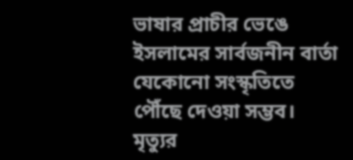ভাষার প্রাচীর ভেঙে ইসলামের সার্বজনীন বার্তা যেকোনো সংস্কৃতিতে পৌঁছে দেওয়া সম্ভব। মৃত্যুর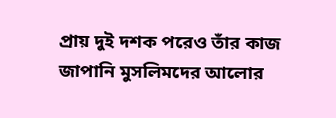প্রায় দুই দশক পরেও তাঁর কাজ জাপানি মুসলিমদের আলোর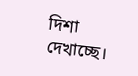দিশা দেখাচ্ছে।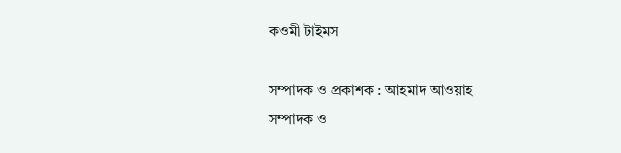কওমী টাইমস

সম্পাদক ও প্রকাশক : আহমাদ আওয়াহ
সম্পাদক ও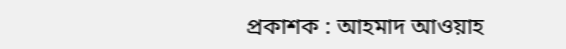প্রকাশক : আহমাদ আওয়াহ